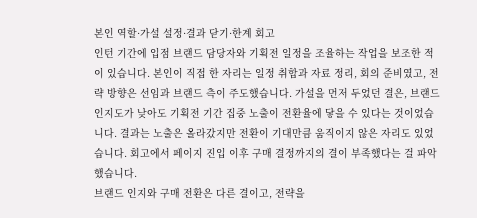본인 역할·가설 설정·결과 닫기·한계 회고
인턴 기간에 입점 브랜드 담당자와 기획전 일정을 조율하는 작업을 보조한 적이 있습니다. 본인이 직접 한 자리는 일정 취합과 자료 정리, 회의 준비였고, 전략 방향은 선임과 브랜드 측이 주도했습니다. 가설을 먼저 두었던 결은, 브랜드 인지도가 낮아도 기획전 기간 집중 노출이 전환율에 닿을 수 있다는 것이었습니다. 결과는 노출은 올라갔지만 전환이 기대만큼 움직이지 않은 자리도 있었습니다. 회고에서 페이지 진입 이후 구매 결정까지의 결이 부족했다는 걸 파악했습니다.
브랜드 인지와 구매 전환은 다른 결이고, 전략을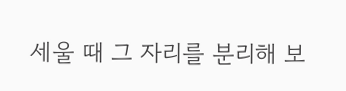세울 때 그 자리를 분리해 보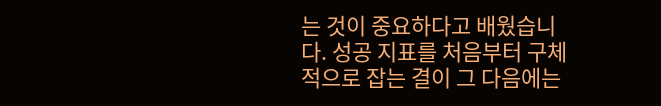는 것이 중요하다고 배웠습니다. 성공 지표를 처음부터 구체적으로 잡는 결이 그 다음에는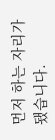먼저 하는 자리가 됐습니다.